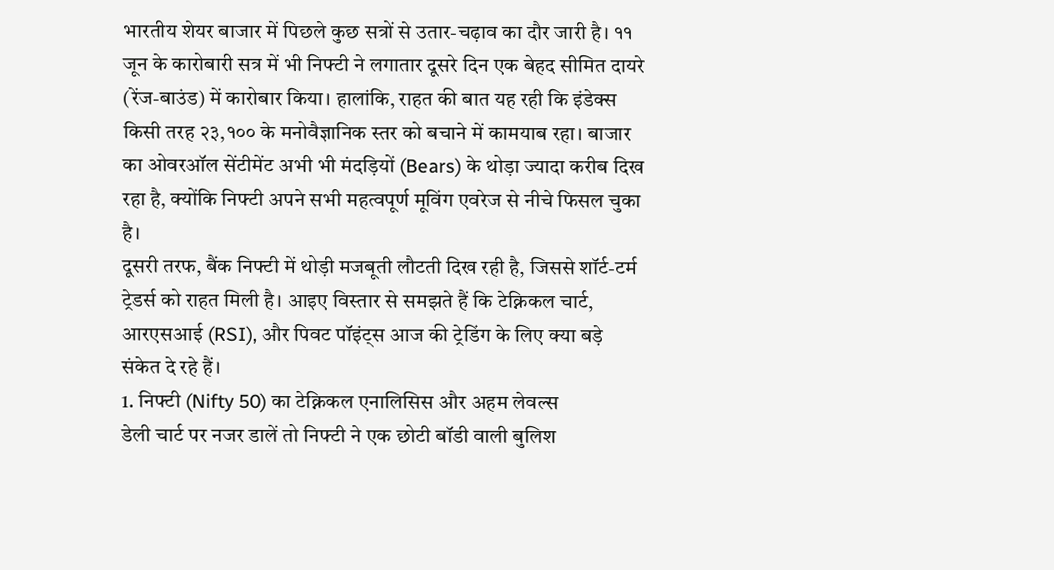भारतीय शेयर बाजार में पिछले कुछ सत्रों से उतार-चढ़ाव का दौर जारी है। ११ जून के कारोबारी सत्र में भी निफ्टी ने लगातार दूसरे दिन एक बेहद सीमित दायरे (रेंज-बाउंड) में कारोबार किया। हालांकि, राहत की बात यह रही कि इंडेक्स किसी तरह २३,१०० के मनोवैज्ञानिक स्तर को बचाने में कामयाब रहा। बाजार का ओवरऑल सेंटीमेंट अभी भी मंदड़ियों (Bears) के थोड़ा ज्यादा करीब दिख रहा है, क्योंकि निफ्टी अपने सभी महत्वपूर्ण मूविंग एवरेज से नीचे फिसल चुका है।
दूसरी तरफ, बैंक निफ्टी में थोड़ी मजबूती लौटती दिख रही है, जिससे शॉर्ट-टर्म ट्रेडर्स को राहत मिली है। आइए विस्तार से समझते हैं कि टेक्निकल चार्ट, आरएसआई (RSI), और पिवट पॉइंट्स आज की ट्रेडिंग के लिए क्या बड़े संकेत दे रहे हैं।
1. निफ्टी (Nifty 50) का टेक्निकल एनालिसिस और अहम लेवल्स
डेली चार्ट पर नजर डालें तो निफ्टी ने एक छोटी बॉडी वाली बुलिश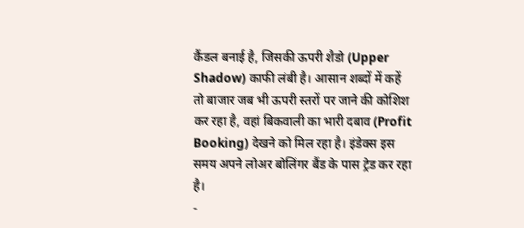कैंडल बनाई है, जिसकी ऊपरी शैडो (Upper Shadow) काफी लंबी है। आसान शब्दों में कहें तो बाजार जब भी ऊपरी स्तरों पर जाने की कोशिश कर रहा है, वहां बिकवाली का भारी दबाव (Profit Booking) देखने को मिल रहा है। इंडेक्स इस समय अपने लोअर बोलिंगर बैंड के पास ट्रेड कर रहा है।
-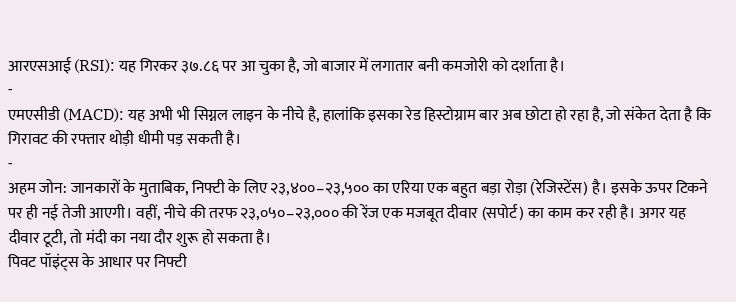आरएसआई (RSI): यह गिरकर ३७.८६ पर आ चुका है, जो बाजार में लगातार बनी कमजोरी को दर्शाता है।
-
एमएसीडी (MACD): यह अभी भी सिग्नल लाइन के नीचे है, हालांकि इसका रेड हिस्टोग्राम बार अब छोटा हो रहा है, जो संकेत देता है कि गिरावट की रफ्तार थोड़ी धीमी पड़ सकती है।
-
अहम जोन: जानकारों के मुताबिक, निफ्टी के लिए २३,४००–२३,५०० का एरिया एक बहुत बड़ा रोड़ा (रेजिस्टेंस) है। इसके ऊपर टिकने पर ही नई तेजी आएगी। वहीं, नीचे की तरफ २३,०५०–२३,००० की रेंज एक मजबूत दीवार (सपोर्ट) का काम कर रही है। अगर यह दीवार टूटी, तो मंदी का नया दौर शुरू हो सकता है।
पिवट पॉइंट्स के आधार पर निफ्टी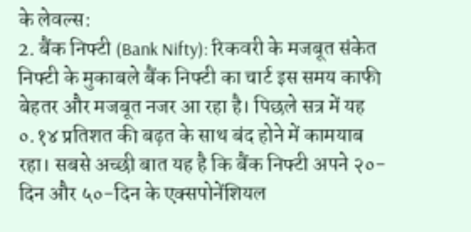के लेवल्स:
2. बैंक निफ्टी (Bank Nifty): रिकवरी के मजबूत संकेत
निफ्टी के मुकाबले बैंक निफ्टी का चार्ट इस समय काफी बेहतर और मजबूत नजर आ रहा है। पिछले सत्र में यह ०.१४ प्रतिशत की बढ़त के साथ बंद होने में कामयाब रहा। सबसे अच्छी बात यह है कि बैंक निफ्टी अपने २०-दिन और ५०-दिन के एक्सपोनेंशियल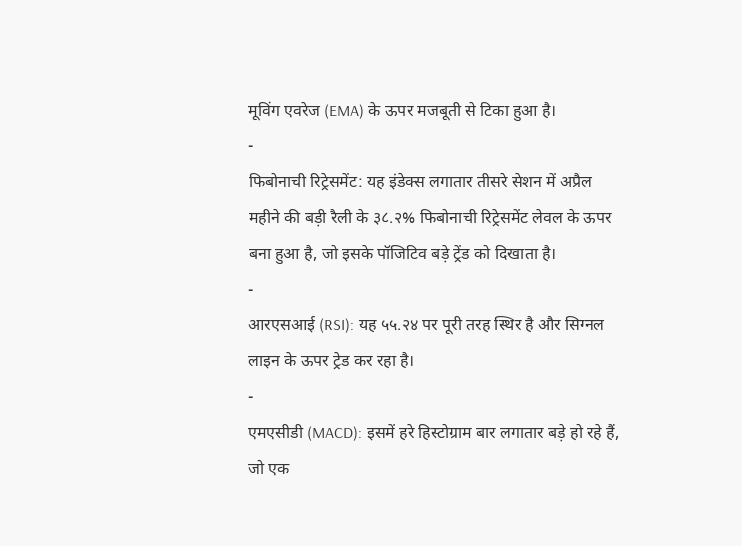मूविंग एवरेज (EMA) के ऊपर मजबूती से टिका हुआ है।
-
फिबोनाची रिट्रेसमेंट: यह इंडेक्स लगातार तीसरे सेशन में अप्रैल महीने की बड़ी रैली के ३८.२% फिबोनाची रिट्रेसमेंट लेवल के ऊपर बना हुआ है, जो इसके पॉजिटिव बड़े ट्रेंड को दिखाता है।
-
आरएसआई (RSI): यह ५५.२४ पर पूरी तरह स्थिर है और सिग्नल लाइन के ऊपर ट्रेड कर रहा है।
-
एमएसीडी (MACD): इसमें हरे हिस्टोग्राम बार लगातार बड़े हो रहे हैं, जो एक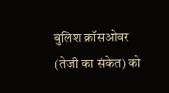बुलिश क्रॉसओवर (तेजी का संकेत) को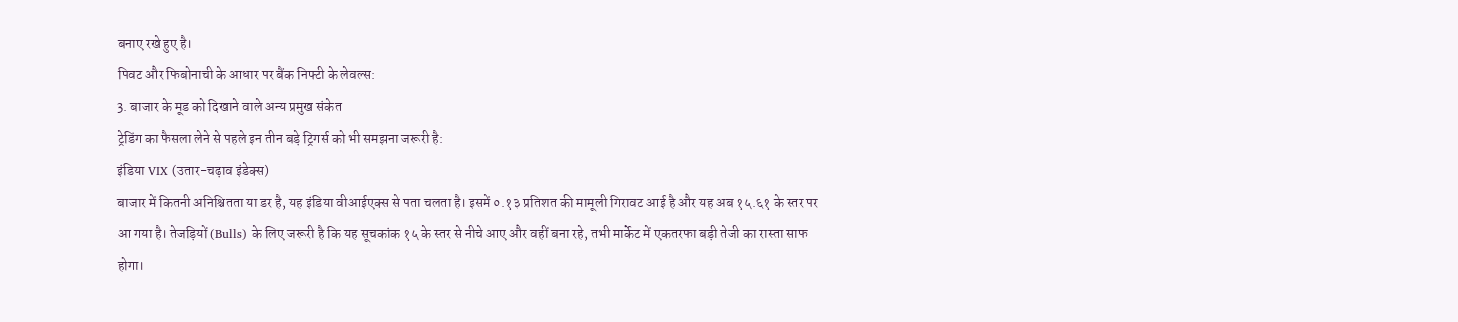बनाए रखे हुए है।
पिवट और फिबोनाची के आधार पर बैंक निफ्टी के लेवल्स:
3. बाजार के मूड को दिखाने वाले अन्य प्रमुख संकेत
ट्रेडिंग का फैसला लेने से पहले इन तीन बड़े ट्रिगर्स को भी समझना जरूरी है:
इंडिया VIX (उतार-चढ़ाव इंडेक्स)
बाजार में कितनी अनिश्चितता या डर है, यह इंडिया वीआईएक्स से पता चलता है। इसमें ०.१३ प्रतिशत की मामूली गिरावट आई है और यह अब १५.६१ के स्तर पर आ गया है। तेजड़ियों (Bulls) के लिए जरूरी है कि यह सूचकांक १५ के स्तर से नीचे आए और वहीं बना रहे, तभी मार्केट में एकतरफा बड़ी तेजी का रास्ता साफ होगा।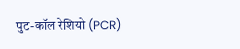पुट-कॉल रेशियो (PCR)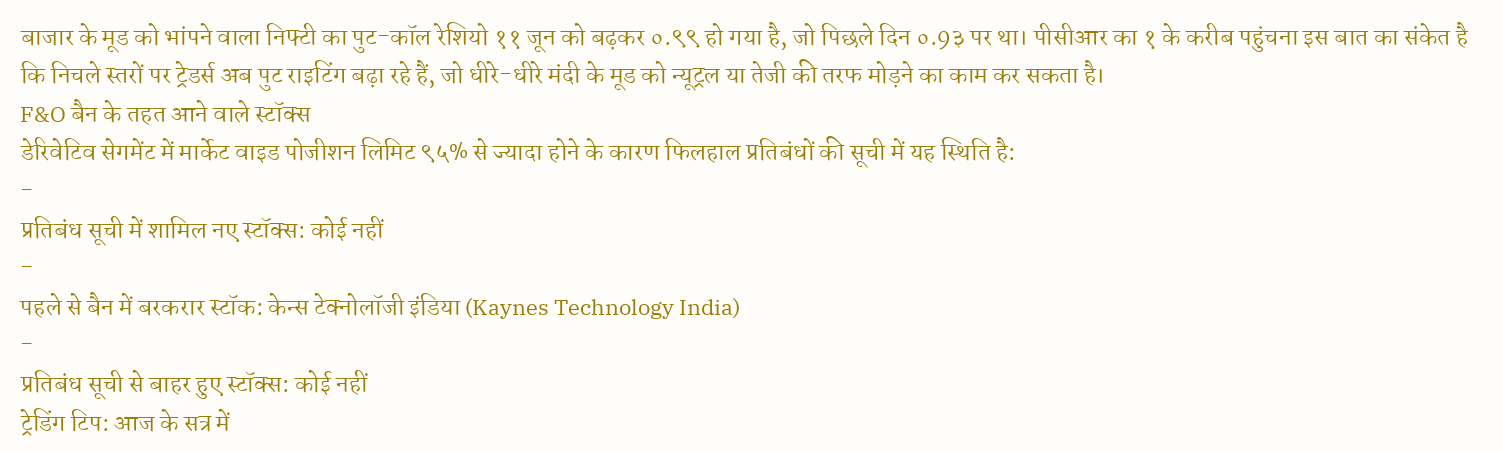बाजार के मूड को भांपने वाला निफ्टी का पुट-कॉल रेशियो ११ जून को बढ़कर ०.९९ हो गया है, जो पिछले दिन ०.9३ पर था। पीसीआर का १ के करीब पहुंचना इस बात का संकेत है कि निचले स्तरों पर ट्रेडर्स अब पुट राइटिंग बढ़ा रहे हैं, जो धीरे-धीरे मंदी के मूड को न्यूट्रल या तेजी की तरफ मोड़ने का काम कर सकता है।
F&O बैन के तहत आने वाले स्टॉक्स
डेरिवेटिव सेगमेंट में मार्केट वाइड पोजीशन लिमिट ९५% से ज्यादा होने के कारण फिलहाल प्रतिबंधों की सूची में यह स्थिति है:
-
प्रतिबंध सूची में शामिल नए स्टॉक्स: कोई नहीं
-
पहले से बैन में बरकरार स्टॉक: केन्स टेक्नोलॉजी इंडिया (Kaynes Technology India)
-
प्रतिबंध सूची से बाहर हुए स्टॉक्स: कोई नहीं
ट्रेडिंग टिप: आज के सत्र में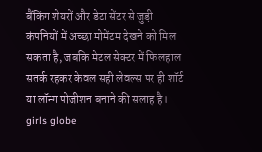बैंकिंग शेयरों और डेटा सेंटर से जुड़ी कंपनियों में अच्छा मोमेंटम देखने को मिल सकता है, जबकि मेटल सेक्टर में फिलहाल सतर्क रहकर केवल सही लेवल्स पर ही शॉर्ट या लॉन्ग पोजीशन बनाने की सलाह है।
girls globe